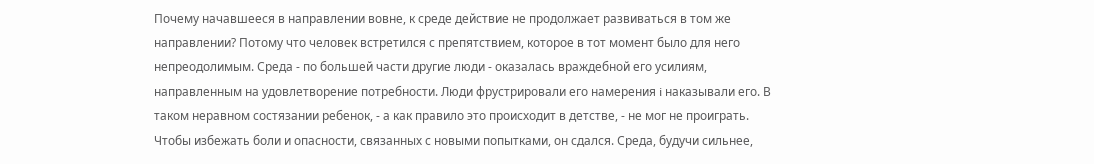Почему начавшееся в направлении вовне, к среде действие не продолжает развиваться в том же направлении? Потому что человек встретился с препятствием, которое в тот момент было для него непреодолимым. Среда - по большей части другие люди - оказалась враждебной его усилиям, направленным на удовлетворение потребности. Люди фрустрировали его намерения i наказывали его. В таком неравном состязании ребенок, - а как правило это происходит в детстве, - не мог не проиграть. Чтобы избежать боли и опасности, связанных с новыми попытками, он сдался. Среда, будучи сильнее,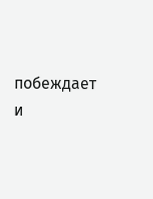побеждает и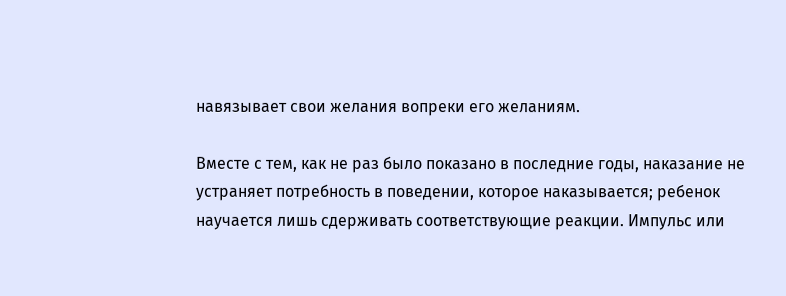навязывает свои желания вопреки его желаниям.

Вместе с тем, как не раз было показано в последние годы, наказание не устраняет потребность в поведении, которое наказывается; ребенок научается лишь сдерживать соответствующие реакции. Импульс или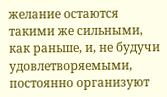желание остаются такими же сильными, как раньше, и, не будучи удовлетворяемыми, постоянно организуют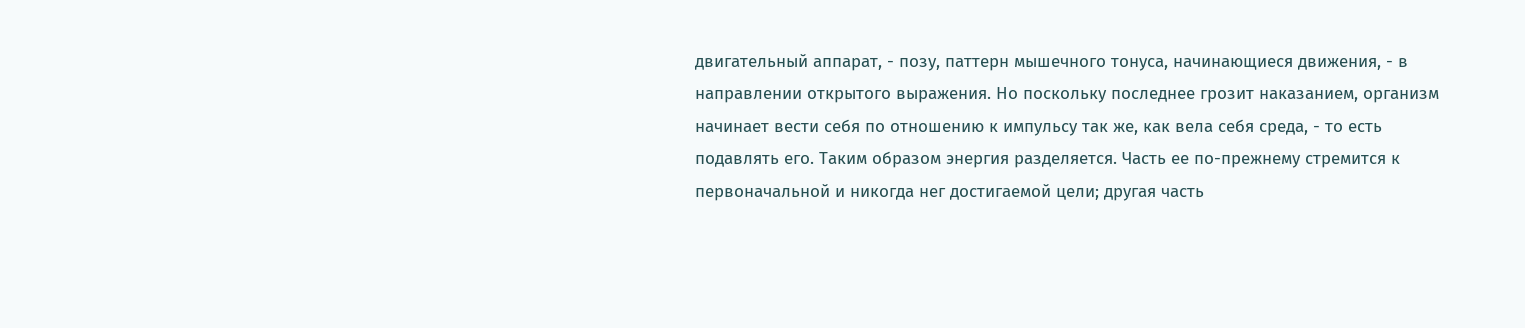двигательный аппарат, - позу, паттерн мышечного тонуса, начинающиеся движения, - в направлении открытого выражения. Но поскольку последнее грозит наказанием, организм начинает вести себя по отношению к импульсу так же, как вела себя среда, - то есть подавлять его. Таким образом энергия разделяется. Часть ее по-прежнему стремится к первоначальной и никогда нег достигаемой цели; другая часть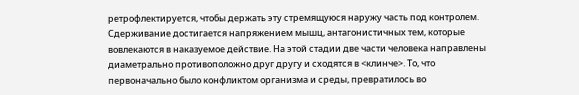ретрофлектируется, чтобы держать эту стремящуюся наружу часть под контролем. Сдерживание достигается напряжением мышц, антагонистичных тем, которые вовлекаются в наказуемое действие. На этой стадии две части человека направлены диаметрально противоположно друг другу и сходятся в <клинче>. То, что первоначально было конфликтом организма и среды, превратилось во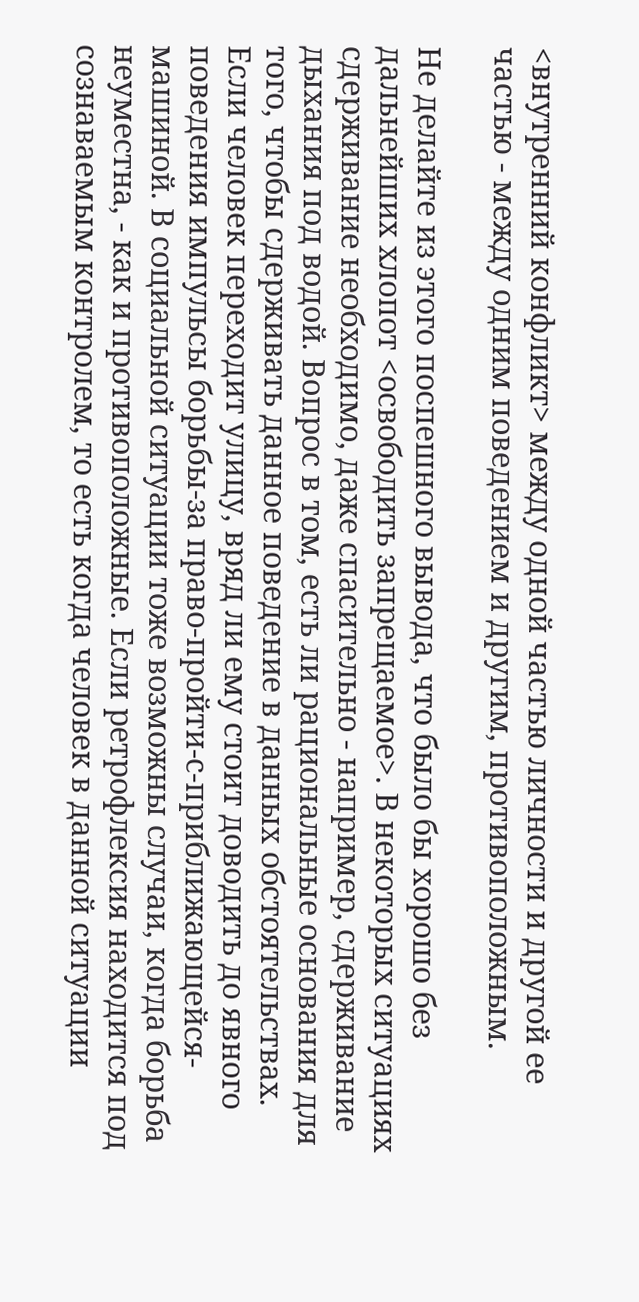<внутренний конфликт> между одной частью личности и другой ее частью - между одним поведением и другим, противоположным.

Не делайте из этого поспешного вывода, что было бы хорошо без дальнейших хлопот <освободить запрещаемое>. В некоторых ситуациях сдерживание необходимо, даже спасительно - например, сдерживание дыхания под водой. Вопрос в том, есть ли рациональные основания для того, чтобы сдерживать данное поведение в данных обстоятельствах. Если человек переходит улицу, вряд ли ему стоит доводить до явного поведения импульсы борьбы-за право-пройти-с-приближающейся-машиной. В социальной ситуации тоже возможны случаи, когда борьба неуместна, - как и противоположные. Если ретрофлексия находится под сознаваемым контролем, то есть когда человек в данной ситуации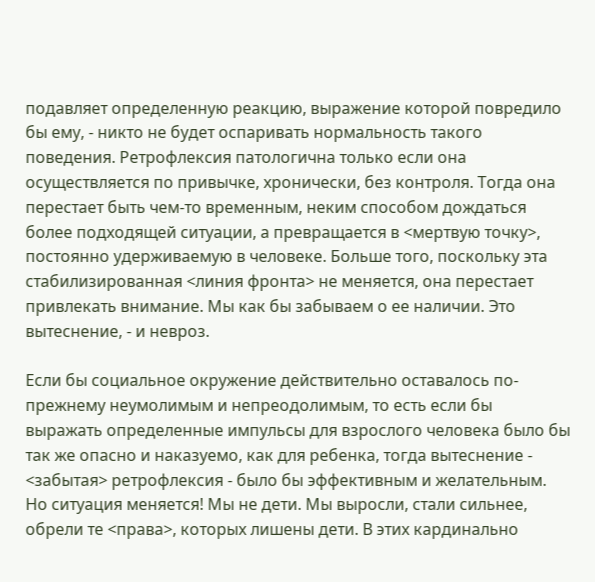подавляет определенную реакцию, выражение которой повредило бы ему, - никто не будет оспаривать нормальность такого поведения. Ретрофлексия патологична только если она осуществляется по привычке, хронически, без контроля. Тогда она перестает быть чем-то временным, неким способом дождаться более подходящей ситуации, а превращается в <мертвую точку>, постоянно удерживаемую в человеке. Больше того, поскольку эта стабилизированная <линия фронта> не меняется, она перестает привлекать внимание. Мы как бы забываем о ее наличии. Это вытеснение, - и невроз.

Если бы социальное окружение действительно оставалось по-прежнему неумолимым и непреодолимым, то есть если бы выражать определенные импульсы для взрослого человека было бы так же опасно и наказуемо, как для ребенка, тогда вытеснение - <забытая> ретрофлексия - было бы эффективным и желательным. Но ситуация меняется! Мы не дети. Мы выросли, стали сильнее, обрели те <права>, которых лишены дети. В этих кардинально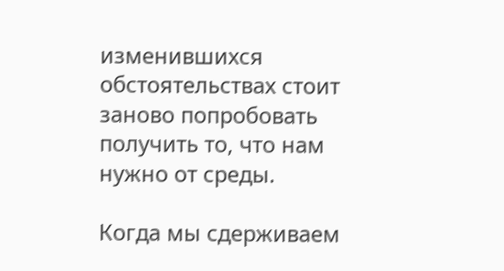изменившихся обстоятельствах стоит заново попробовать получить то, что нам нужно от среды.

Когда мы сдерживаем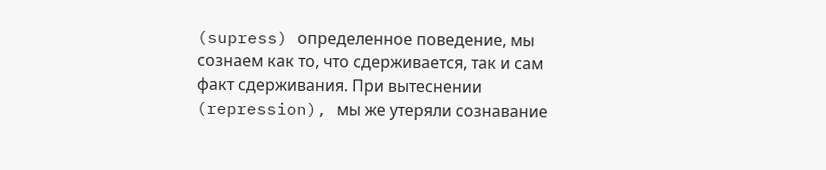(supress) определенное поведение, мы сознаем как то, что сдерживается, так и сам факт сдерживания. При вытеснении (repression), мы же утеряли сознавание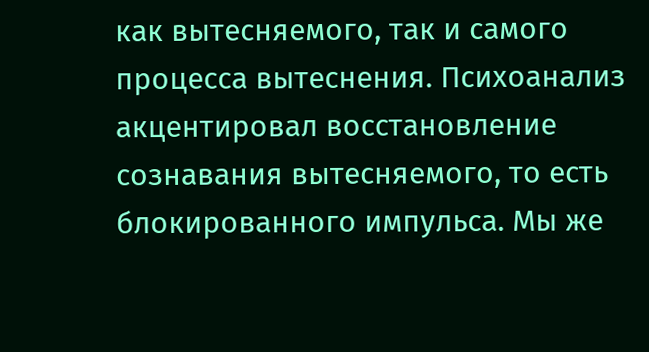как вытесняемого, так и самого процесса вытеснения. Психоанализ акцентировал восстановление сознавания вытесняемого, то есть блокированного импульса. Мы же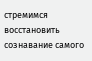стремимся восстановить сознавание самого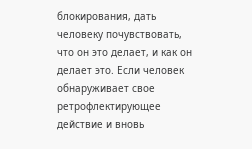блокирования, дать человеку почувствовать, что он это делает, и как он делает это. Если человек обнаруживает свое ретрофлектирующее действие и вновь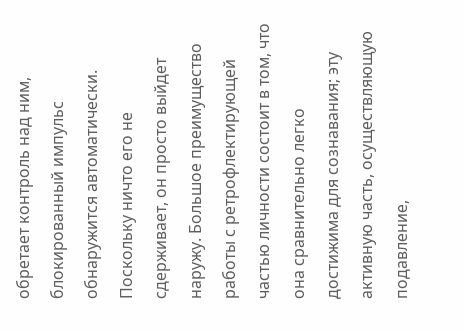обретает контроль над ним, блокированный импульс обнаружится автоматически. Поскольку ничто его не сдерживает, он просто выйдет наружу. Большое преимущество работы с ретрофлектирующей частью личности состоит в том, что она сравнительно легко достижима для сознавания; эту активную часть, осуществляющую подавление,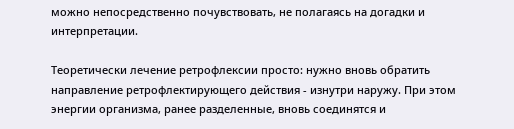можно непосредственно почувствовать, не полагаясь на догадки и интерпретации.

Теоретически лечение ретрофлексии просто: нужно вновь обратить направление ретрофлектирующего действия - изнутри наружу. При этом энергии организма, ранее разделенные, вновь соединятся и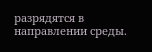разрядятся в направлении среды.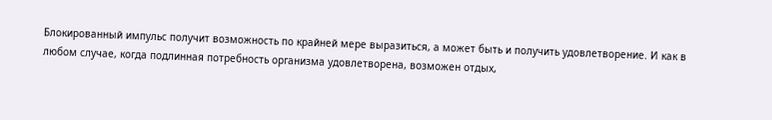Блокированный импульс получит возможность по крайней мере выразиться, а может быть и получить удовлетворение. И как в любом случае, когда подлинная потребность организма удовлетворена, возможен отдых,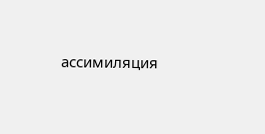ассимиляция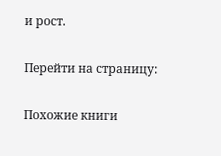и рост.

Перейти на страницу:

Похожие книги